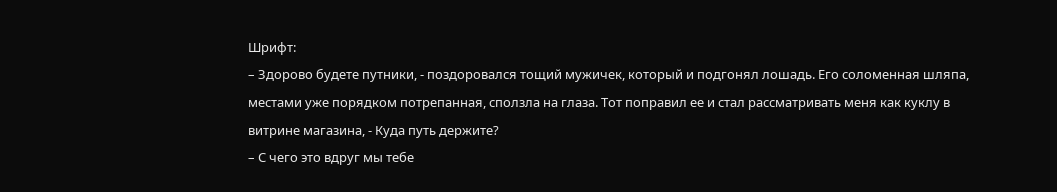Шрифт:
– Здорово будете путники, - поздоровался тощий мужичек, который и подгонял лошадь. Его соломенная шляпа, местами уже порядком потрепанная, сползла на глаза. Тот поправил ее и стал рассматривать меня как куклу в витрине магазина, - Куда путь держите?
– С чего это вдруг мы тебе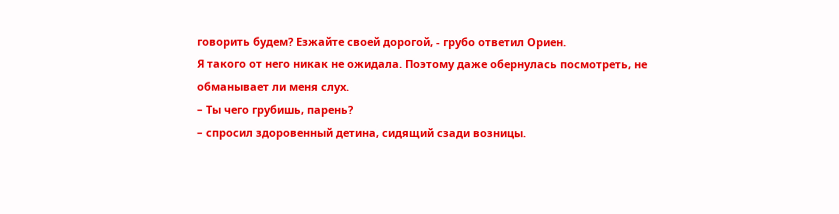говорить будем? Езжайте своей дорогой, - грубо ответил Ориен.
Я такого от него никак не ожидала. Поэтому даже обернулась посмотреть, не обманывает ли меня слух.
– Ты чего грубишь, парень?
– спросил здоровенный детина, сидящий сзади возницы.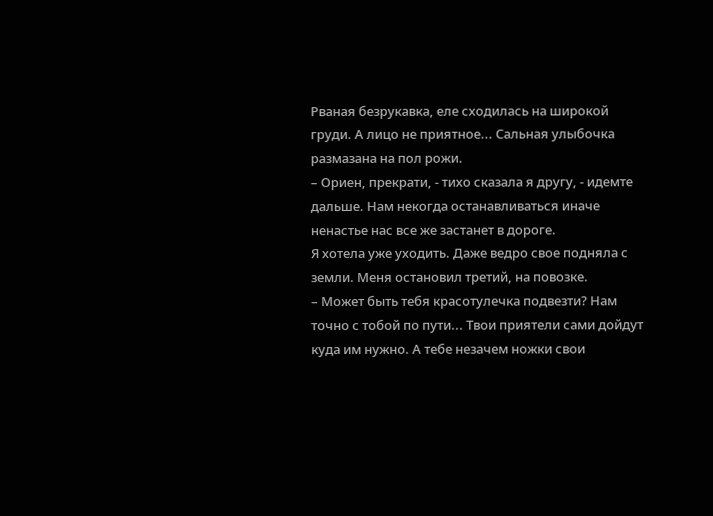Рваная безрукавка, еле сходилась на широкой груди. А лицо не приятное... Сальная улыбочка размазана на пол рожи.
– Ориен, прекрати, - тихо сказала я другу, - идемте дальше. Нам некогда останавливаться иначе ненастье нас все же застанет в дороге.
Я хотела уже уходить. Даже ведро свое подняла с земли. Меня остановил третий, на повозке.
– Может быть тебя красотулечка подвезти? Нам точно с тобой по пути... Твои приятели сами дойдут куда им нужно. А тебе незачем ножки свои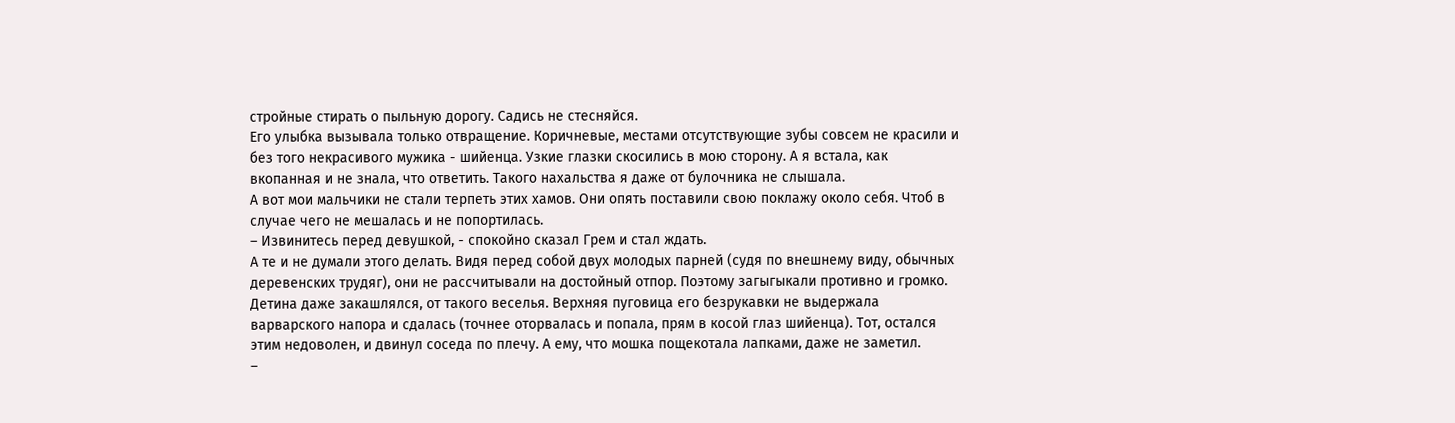стройные стирать о пыльную дорогу. Садись не стесняйся.
Его улыбка вызывала только отвращение. Коричневые, местами отсутствующие зубы совсем не красили и без того некрасивого мужика - шийенца. Узкие глазки скосились в мою сторону. А я встала, как вкопанная и не знала, что ответить. Такого нахальства я даже от булочника не слышала.
А вот мои мальчики не стали терпеть этих хамов. Они опять поставили свою поклажу около себя. Чтоб в случае чего не мешалась и не попортилась.
– Извинитесь перед девушкой, - спокойно сказал Грем и стал ждать.
А те и не думали этого делать. Видя перед собой двух молодых парней (судя по внешнему виду, обычных деревенских трудяг), они не рассчитывали на достойный отпор. Поэтому загыгыкали противно и громко. Детина даже закашлялся, от такого веселья. Верхняя пуговица его безрукавки не выдержала варварского напора и сдалась (точнее оторвалась и попала, прям в косой глаз шийенца). Тот, остался этим недоволен, и двинул соседа по плечу. А ему, что мошка пощекотала лапками, даже не заметил.
–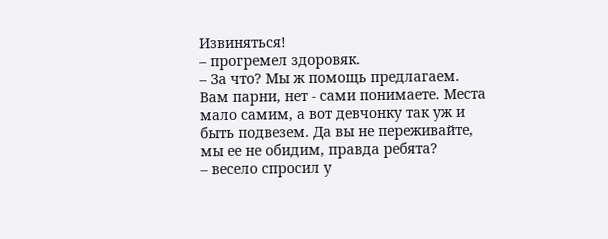Извиняться!
– прогремел здоровяк.
– За что? Мы ж помощь предлагаем. Вам парни, нет - сами понимаете. Места мало самим, а вот девчонку так уж и быть подвезем. Да вы не переживайте, мы ее не обидим, правда ребята?
– весело спросил у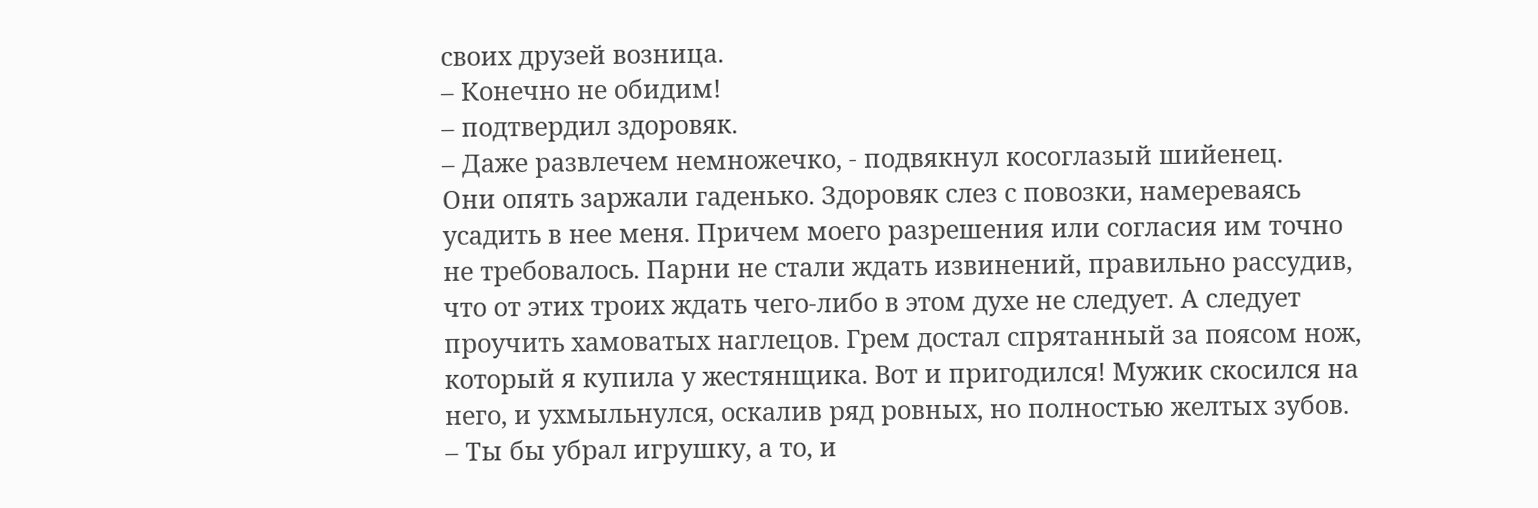своих друзей возница.
– Конечно не обидим!
– подтвердил здоровяк.
– Даже развлечем немножечко, - подвякнул косоглазый шийенец.
Они опять заржали гаденько. Здоровяк слез с повозки, намереваясь усадить в нее меня. Причем моего разрешения или согласия им точно не требовалось. Парни не стали ждать извинений, правильно рассудив, что от этих троих ждать чего-либо в этом духе не следует. А следует проучить хамоватых наглецов. Грем достал спрятанный за поясом нож, который я купила у жестянщика. Вот и пригодился! Мужик скосился на него, и ухмыльнулся, оскалив ряд ровных, но полностью желтых зубов.
– Ты бы убрал игрушку, а то, и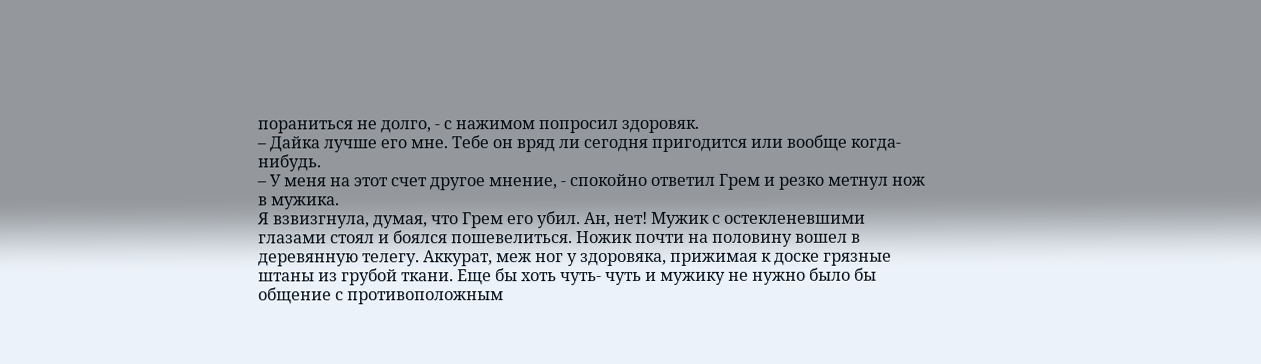пораниться не долго, - с нажимом попросил здоровяк.
– Дайка лучше его мне. Тебе он вряд ли сегодня пригодится или вообще когда-нибудь.
– У меня на этот счет другое мнение, - спокойно ответил Грем и резко метнул нож в мужика.
Я взвизгнула, думая, что Грем его убил. Ан, нет! Мужик с остекленевшими глазами стоял и боялся пошевелиться. Ножик почти на половину вошел в деревянную телегу. Аккурат, меж ног у здоровяка, прижимая к доске грязные штаны из грубой ткани. Еще бы хоть чуть- чуть и мужику не нужно было бы общение с противоположным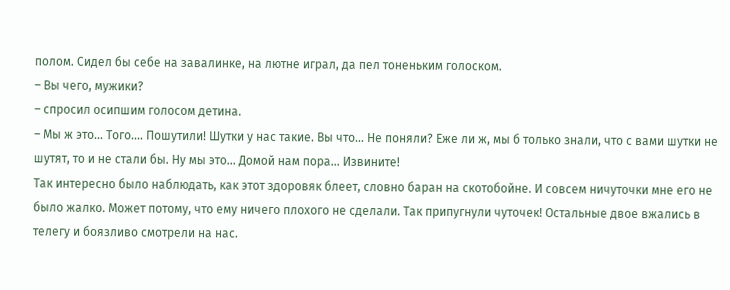полом. Сидел бы себе на завалинке, на лютне играл, да пел тоненьким голоском.
– Вы чего, мужики?
– спросил осипшим голосом детина.
– Мы ж это... Того.... Пошутили! Шутки у нас такие. Вы что... Не поняли? Еже ли ж, мы б только знали, что с вами шутки не шутят, то и не стали бы. Ну мы это... Домой нам пора... Извините!
Так интересно было наблюдать, как этот здоровяк блеет, словно баран на скотобойне. И совсем ничуточки мне его не было жалко. Может потому, что ему ничего плохого не сделали. Так припугнули чуточек! Остальные двое вжались в телегу и боязливо смотрели на нас.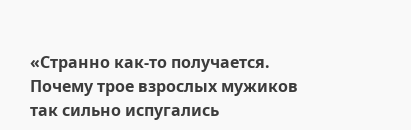«Странно как-то получается. Почему трое взрослых мужиков так сильно испугались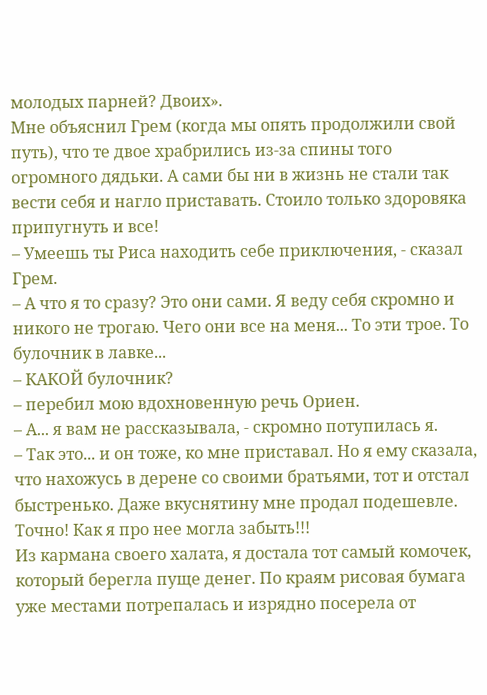молодых парней? Двоих».
Мне объяснил Грем (когда мы опять продолжили свой путь), что те двое храбрились из-за спины того огромного дядьки. А сами бы ни в жизнь не стали так вести себя и нагло приставать. Стоило только здоровяка припугнуть и все!
– Умеешь ты Риса находить себе приключения, - сказал Грем.
– А что я то сразу? Это они сами. Я веду себя скромно и никого не трогаю. Чего они все на меня... То эти трое. То булочник в лавке...
– КАКОЙ булочник?
– перебил мою вдохновенную речь Ориен.
– А... я вам не рассказывала, - скромно потупилась я.
– Так это... и он тоже, ко мне приставал. Но я ему сказала, что нахожусь в дерене со своими братьями, тот и отстал быстренько. Даже вкуснятину мне продал подешевле. Точно! Как я про нее могла забыть!!!
Из кармана своего халата, я достала тот самый комочек, который берегла пуще денег. По краям рисовая бумага уже местами потрепалась и изрядно посерела от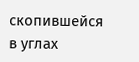скопившейся в углах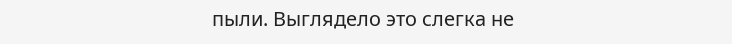пыли. Выглядело это слегка не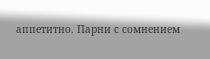аппетитно. Парни с сомнением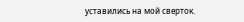уставились на мой сверток.